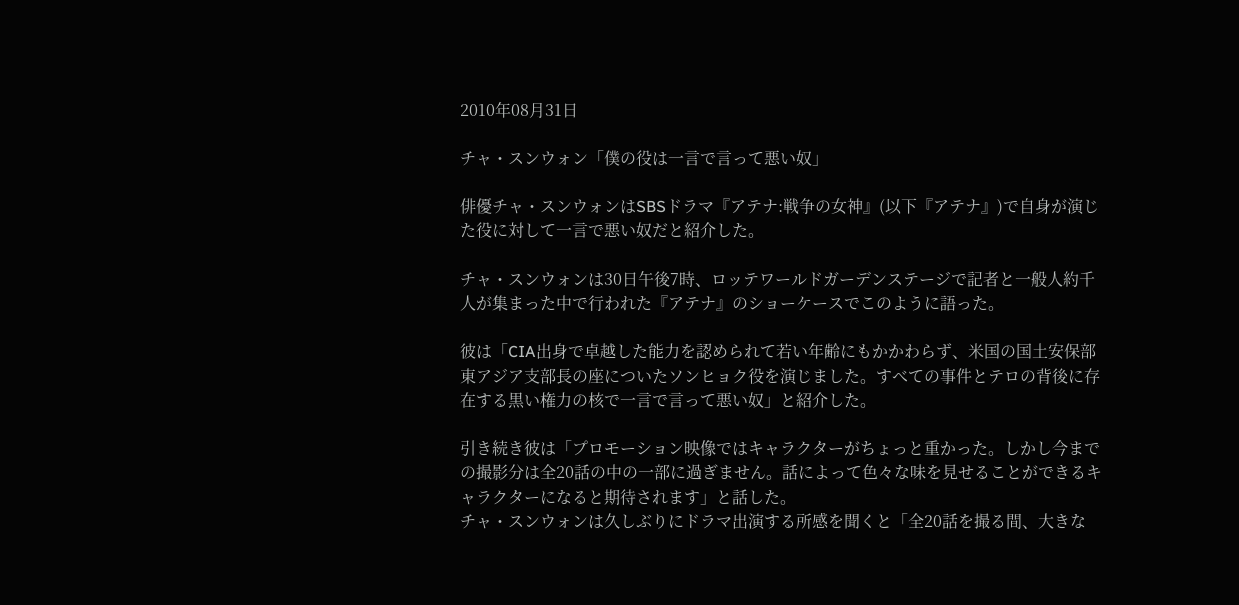2010年08月31日

チャ・スンウォン「僕の役は一言で言って悪い奴」

俳優チャ・スンウォンはSBSドラマ『アテナ:戦争の女神』(以下『アテナ』)で自身が演じた役に対して一言で悪い奴だと紹介した。

チャ・スンウォンは30日午後7時、ロッテワールドガーデンステージで記者と一般人約千人が集まった中で行われた『アテナ』のショーケースでこのように語った。

彼は「CIA出身で卓越した能力を認められて若い年齢にもかかわらず、米国の国土安保部東アジア支部長の座についたソンヒョク役を演じました。すべての事件とテロの背後に存在する黒い権力の核で一言で言って悪い奴」と紹介した。

引き続き彼は「プロモーション映像ではキャラクターがちょっと重かった。しかし今までの撮影分は全20話の中の一部に過ぎません。話によって色々な味を見せることができるキャラクターになると期待されます」と話した。
チャ・スンウォンは久しぶりにドラマ出演する所感を聞くと「全20話を撮る間、大きな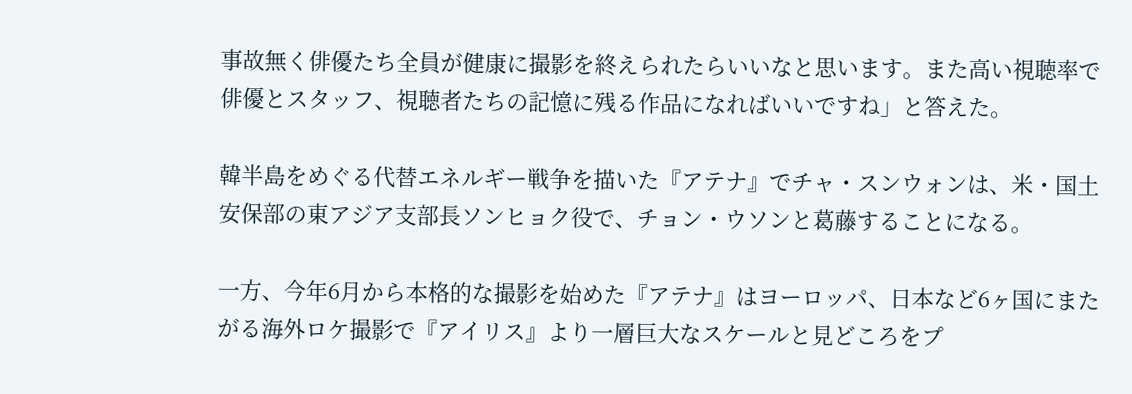事故無く俳優たち全員が健康に撮影を終えられたらいいなと思います。また高い視聴率で俳優とスタッフ、視聴者たちの記憶に残る作品になればいいですね」と答えた。

韓半島をめぐる代替エネルギー戦争を描いた『アテナ』でチャ・スンウォンは、米・国土安保部の東アジア支部長ソンヒョク役で、チョン・ウソンと葛藤することになる。

一方、今年6月から本格的な撮影を始めた『アテナ』はヨーロッパ、日本など6ヶ国にまたがる海外ロケ撮影で『アイリス』より一層巨大なスケールと見どころをプ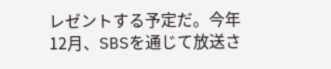レゼントする予定だ。今年12月、SBSを通じて放送さ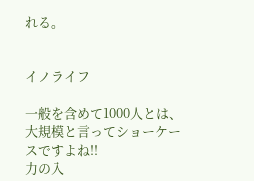れる。


イノライフ

一般を含めて1000人とは、大規模と言ってショーケースですよね!!
力の入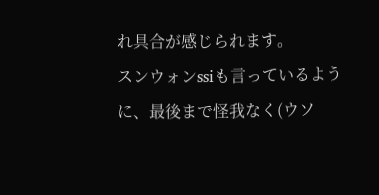れ具合が感じられます。
スンウォンssiも言っているように、最後まで怪我なく(ウソ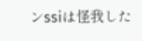ンssiは怪我した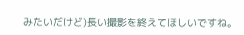みたいだけど)長い撮影を終えてほしいですね。